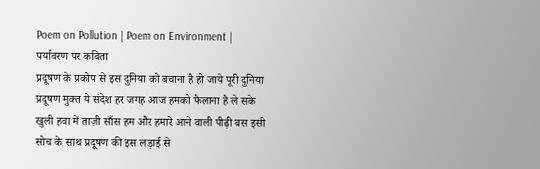Poem on Pollution | Poem on Environment | पर्यावरण पर कविता
प्रदूषण के प्रकोप से इस दुनिया को बचाना है हो जाये पूरी दुनिया प्रदूषण मुक्त ये संदेश हर जगह आज हमको फैलाना है ले सके खुली हवा में ताज़ी साँस हम और हमारे आने वाली पीढ़ी बस इसी सोच के साथ प्रदूषण की इस लड़ाई से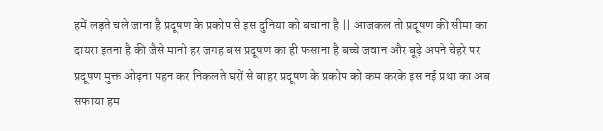हमें लड़ते चले जाना है प्रदूषण के प्रकोप से इस दुनिया को बचाना है || आजकल तो प्रदूषण की सीमा का दायरा इतना है की जैसे मानो हर जगह बस प्रदूषण का ही फसाना है बच्चे जवान और बूढ़े अपने चेहरे पर प्रदूषण मुक्त ओढ़ना पहन कर निकलते घरों से बाहर प्रदूषण के प्रकोप को कम करके इस नई प्रथा का अब सफाया हम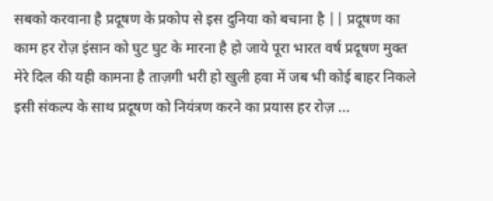सबको करवाना है प्रदूषण के प्रकोप से इस दुनिया को बचाना है || प्रदूषण का काम हर रोज़ इंसान को घुट घुट के मारना है हो जाये पूरा भारत वर्ष प्रदूषण मुक्त मेरे दिल की यही कामना है ताज़गी भरी हो खुली हवा में जब भी कोई बाहर निकले इसी संकल्प के साथ प्रदूषण को नियंत्रण करने का प्रयास हर रोज़ ...